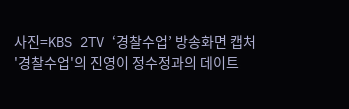사진=KBS 2TV ‘경찰수업’ 방송화면 캡처
'경찰수업'의 진영이 정수정과의 데이트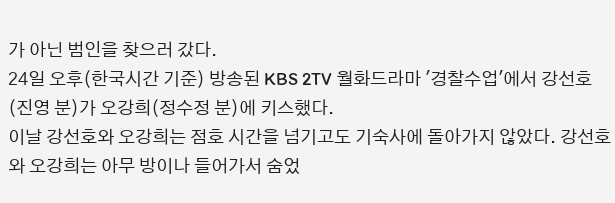가 아닌 범인을 찾으러 갔다.
24일 오후(한국시간 기준) 방송된 KBS 2TV 월화드라마 '경찰수업'에서 강선호(진영 분)가 오강희(정수정 분)에 키스했다.
이날 강선호와 오강희는 점호 시간을 넘기고도 기숙사에 돌아가지 않았다. 강선호와 오강희는 아무 방이나 들어가서 숨었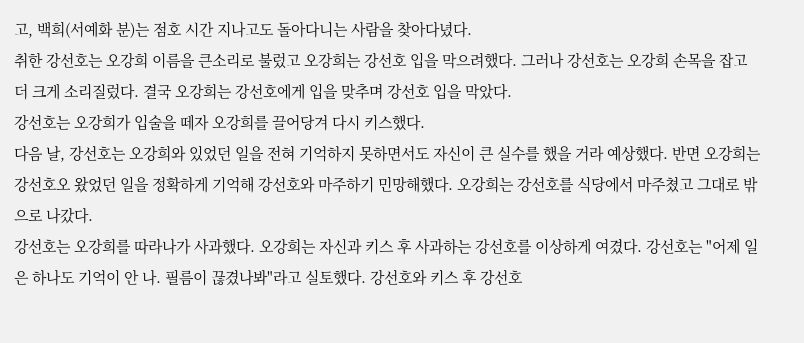고, 백희(서예화 분)는 점호 시간 지나고도 돌아다니는 사람을 찾아다녔다.
취한 강선호는 오강희 이름을 큰소리로 불렀고 오강희는 강선호 입을 막으려했다. 그러나 강선호는 오강희 손목을 잡고 더 크게 소리질렀다. 결국 오강희는 강선호에게 입을 맞추며 강선호 입을 막았다.
강선호는 오강희가 입술을 떼자 오강희를 끌어당겨 다시 키스했다.
다음 날, 강선호는 오강희와 있었던 일을 전혀 기억하지 못하면서도 자신이 큰 실수를 했을 거라 예상했다. 반면 오강희는 강선호오 왔었던 일을 정확하게 기억해 강선호와 마주하기 민망해했다. 오강희는 강선호를 식당에서 마주쳤고 그대로 밖으로 나갔다.
강선호는 오강희를 따라나가 사과했다. 오강희는 자신과 키스 후 사과하는 강선호를 이상하게 여겼다. 강선호는 "어제 일은 하나도 기억이 안 나. 필름이 끊겼나봐"라고 실토했다. 강선호와 키스 후 강선호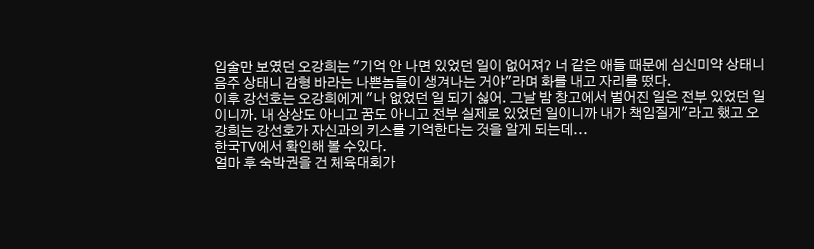입술만 보였던 오강희는 "기억 안 나면 있었던 일이 없어져? 너 같은 애들 때문에 심신미약 상태니 음주 상태니 감형 바라는 나쁜놈들이 생겨나는 거야"라며 화를 내고 자리를 떴다.
이후 강선호는 오강희에게 "나 없었던 일 되기 싫어. 그날 밤 창고에서 벌어진 일은 전부 있었던 일이니까. 내 상상도 아니고 꿈도 아니고 전부 실제로 있었던 일이니까 내가 책임질게"라고 했고 오강희는 강선호가 자신과의 키스를 기억한다는 것을 알게 되는데...
한국TV에서 확인해 볼 수있다.
얼마 후 숙박권을 건 체육대회가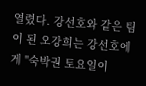열렸다. 강선호와 같은 팀이 된 오강희는 강선호에게 "숙박권 토요일이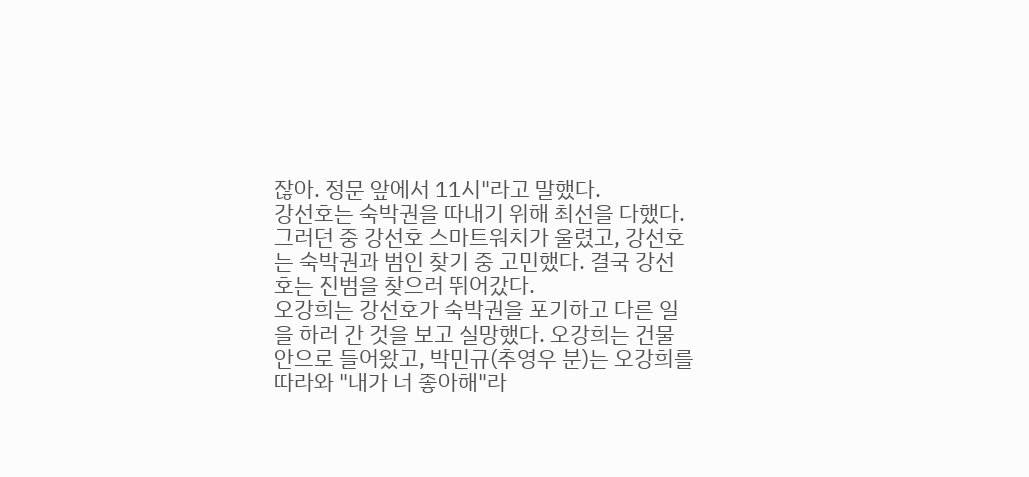잖아. 정문 앞에서 11시"라고 말했다.
강선호는 숙박권을 따내기 위해 최선을 다했다. 그러던 중 강선호 스마트워치가 울렸고, 강선호는 숙박권과 범인 찾기 중 고민했다. 결국 강선호는 진범을 찾으러 뛰어갔다.
오강희는 강선호가 숙박권을 포기하고 다른 일을 하러 간 것을 보고 실망했다. 오강희는 건물 안으로 들어왔고, 박민규(추영우 분)는 오강희를 따라와 "내가 너 좋아해"라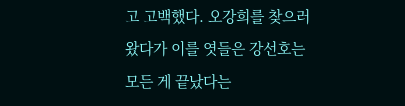고 고백했다. 오강희를 찾으러 왔다가 이를 엿들은 강선호는 모든 게 끝났다는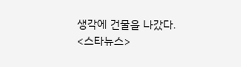생각에 건물을 나갔다.
<스타뉴스>